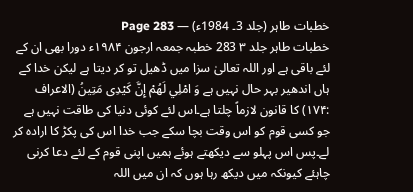خطبات طاہر (جلد 3۔ 1984ء) — Page 283
خطبات طاہر جلد ۳ 283 خطبہ جمعہ ارجون ۱۹۸۴ء دورا بھی ان کے لئے باقی ہے اور اللہ تعالیٰ سزا میں ڈھیل تو کر دیتا ہے لیکن خدا کے ہاں اندھیر بہر حال نہیں ہے وَ امْلِي لَهُمْ إِنَّ كَيْدِى مَتِينُ (الاعراف :۱۷۴) کا قانون لازماً چلتا ہے۔اس لئے کوئی دنیا کی طاقت نہیں ہے جو کسی قوم کو اس وقت بچا سکے جب خدا اس کی پکڑ کا ارادہ کر لے۔پس اس پہلو سے دیکھتے ہوئے ہمیں اپنی قوم کے لئے دعا کرنی چاہئے کیونکہ میں دیکھ رہا ہوں کہ ان میں اللہ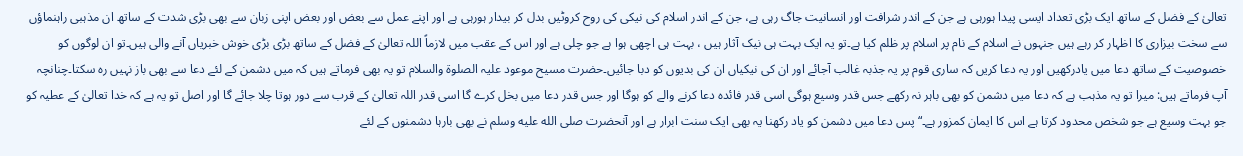تعالیٰ کے فضل کے ساتھ ایک بڑی تعداد ایسی پیدا ہورہی ہے جن کے اندر شرافت اور انسانیت جاگ رہی ہے، جن کے اندر اسلام کی نیکی کی روح کروٹیں بدل کر بیدار ہورہی ہے اور اپنے عمل سے بعض اور بعض اپنی زبان سے بھی بڑی شدت کے ساتھ ان مذہبی راہنماؤں سے سخت بیزاری کا اظہار کر رہے ہیں جنہوں نے اسلام کے نام پر اسلام پر ظلم کیا ہے۔تو یہ ایک بہت ہی نیک آثار ہیں ، بہت ہی اچھی ہوا ہے جو چلی ہے اور اس کے عقب میں لازماً اللہ تعالیٰ کے فضل کے ساتھ بڑی بڑی خوش خبریاں آنے والی ہیں۔تو ان لوگوں کو خصوصیت کے ساتھ دعا میں یادرکھیں اور یہ دعا کریں کہ ساری قوم پر یہ جذبہ غالب آجائے اور ان کی نیکیاں ان کی بدیوں کو دبا جائیں۔حضرت مسیح موعود علیہ الصلوۃ والسلام تو یہ بھی فرماتے ہیں کہ میں دشمن کے لئے دعا سے بھی باز نہیں رہ سکتا۔چنانچہ آپ فرماتے ہیں: میرا تو یہ مذہب ہے کہ دعا میں دشمن کو بھی باہر نہ رکھے جس قدر وسیع ہوگی اسی قدر فائدہ دعا کرنے والے کو ہوگا اور جس قدر دعا میں بخل کرے گا اسی قدر اللہ تعالیٰ کے قرب سے دور ہوتا چلا جائے گا اور اصل تو یہ ہے کہ خدا تعالیٰ کے عطیہ کو جو بہت وسیع ہے جو شخص محدود کرتا ہے اس کا ایمان کمزور ہے۔“ پس دعا میں دشمن کو یاد رکھنا یہ بھی ایک سنت ابرار ہے اور آنحضرت صلى الله عليه وسلم نے بھی بارہا دشمنوں کے لئے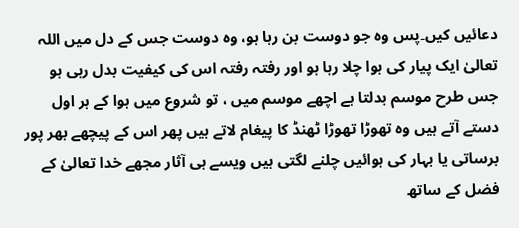دعائیں کیں۔پس وہ جو دوست بن رہا ہو، وہ دوست جس کے دل میں اللہ تعالیٰ ایک پیار کی ہوا چلا رہا ہو اور رفتہ رفتہ اس کی کیفیت بدل رہی ہو جس طرح موسم بدلتا ہے اچھے موسم میں ، تو شروع میں ہوا کے ہر اول دستے آتے ہیں وہ تھوڑا تھوڑا ٹھنڈ کا پیغام لاتے ہیں پھر اس کے پیچھے بھر پور برساتی یا بہار کی ہوائیں چلنے لگتی ہیں ویسے ہی آثار مجھے خدا تعالیٰ کے فضل کے ساتھ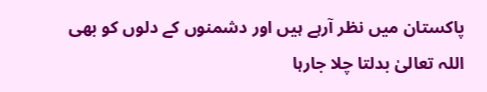پاکستان میں نظر آرہے ہیں اور دشمنوں کے دلوں کو بھی اللہ تعالیٰ بدلتا چلا جارہا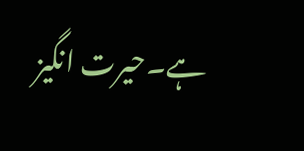ہے۔حیرت انگیز